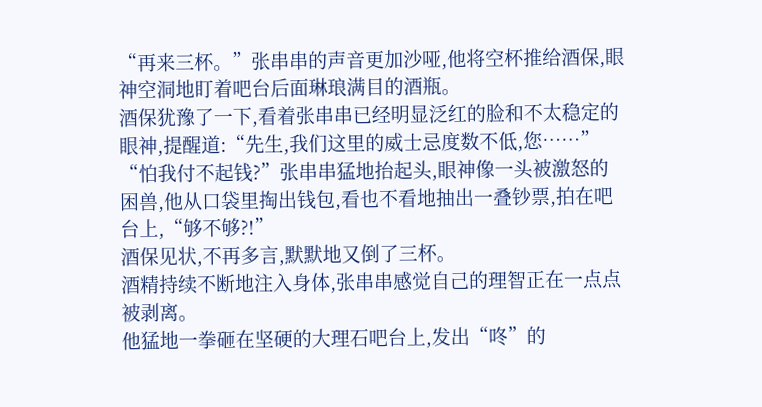“再来三杯。”张串串的声音更加沙哑,他将空杯推给酒保,眼神空洞地盯着吧台后面琳琅满目的酒瓶。
酒保犹豫了一下,看着张串串已经明显泛红的脸和不太稳定的眼神,提醒道:“先生,我们这里的威士忌度数不低,您……”
“怕我付不起钱?”张串串猛地抬起头,眼神像一头被激怒的困兽,他从口袋里掏出钱包,看也不看地抽出一叠钞票,拍在吧台上,“够不够?!”
酒保见状,不再多言,默默地又倒了三杯。
酒精持续不断地注入身体,张串串感觉自己的理智正在一点点被剥离。
他猛地一拳砸在坚硬的大理石吧台上,发出“咚”的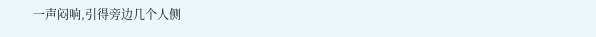一声闷响,引得旁边几个人侧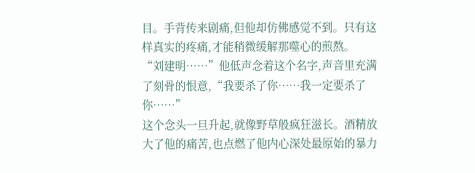目。手背传来剧痛,但他却仿佛感觉不到。只有这样真实的疼痛,才能稍微缓解那噬心的煎熬。
“刘建明……”他低声念着这个名字,声音里充满了刻骨的恨意,“我要杀了你……我一定要杀了你……”
这个念头一旦升起,就像野草般疯狂滋长。酒精放大了他的痛苦,也点燃了他内心深处最原始的暴力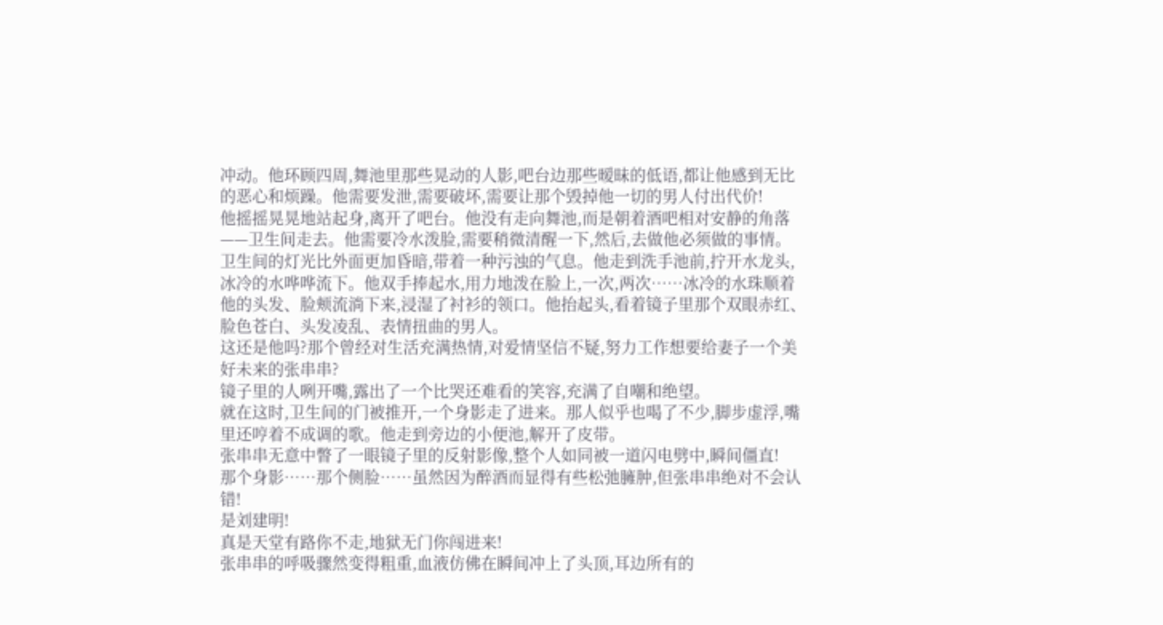冲动。他环顾四周,舞池里那些晃动的人影,吧台边那些暧昧的低语,都让他感到无比的恶心和烦躁。他需要发泄,需要破坏,需要让那个毁掉他一切的男人付出代价!
他摇摇晃晃地站起身,离开了吧台。他没有走向舞池,而是朝着酒吧相对安静的角落——卫生间走去。他需要冷水泼脸,需要稍微清醒一下,然后,去做他必须做的事情。
卫生间的灯光比外面更加昏暗,带着一种污浊的气息。他走到洗手池前,拧开水龙头,冰冷的水哗哗流下。他双手捧起水,用力地泼在脸上,一次,两次……冰冷的水珠顺着他的头发、脸颊流淌下来,浸湿了衬衫的领口。他抬起头,看着镜子里那个双眼赤红、脸色苍白、头发凌乱、表情扭曲的男人。
这还是他吗?那个曾经对生活充满热情,对爱情坚信不疑,努力工作想要给妻子一个美好未来的张串串?
镜子里的人咧开嘴,露出了一个比哭还难看的笑容,充满了自嘲和绝望。
就在这时,卫生间的门被推开,一个身影走了进来。那人似乎也喝了不少,脚步虚浮,嘴里还哼着不成调的歌。他走到旁边的小便池,解开了皮带。
张串串无意中瞥了一眼镜子里的反射影像,整个人如同被一道闪电劈中,瞬间僵直!
那个身影……那个侧脸……虽然因为醉酒而显得有些松弛臃肿,但张串串绝对不会认错!
是刘建明!
真是天堂有路你不走,地狱无门你闯进来!
张串串的呼吸骤然变得粗重,血液仿佛在瞬间冲上了头顶,耳边所有的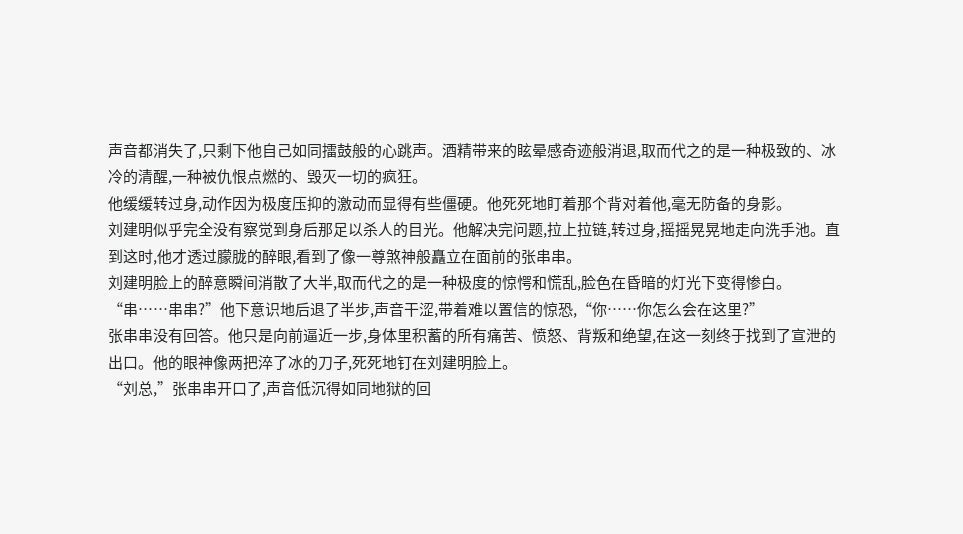声音都消失了,只剩下他自己如同擂鼓般的心跳声。酒精带来的眩晕感奇迹般消退,取而代之的是一种极致的、冰冷的清醒,一种被仇恨点燃的、毁灭一切的疯狂。
他缓缓转过身,动作因为极度压抑的激动而显得有些僵硬。他死死地盯着那个背对着他,毫无防备的身影。
刘建明似乎完全没有察觉到身后那足以杀人的目光。他解决完问题,拉上拉链,转过身,摇摇晃晃地走向洗手池。直到这时,他才透过朦胧的醉眼,看到了像一尊煞神般矗立在面前的张串串。
刘建明脸上的醉意瞬间消散了大半,取而代之的是一种极度的惊愕和慌乱,脸色在昏暗的灯光下变得惨白。
“串……串串?”他下意识地后退了半步,声音干涩,带着难以置信的惊恐,“你……你怎么会在这里?”
张串串没有回答。他只是向前逼近一步,身体里积蓄的所有痛苦、愤怒、背叛和绝望,在这一刻终于找到了宣泄的出口。他的眼神像两把淬了冰的刀子,死死地钉在刘建明脸上。
“刘总,”张串串开口了,声音低沉得如同地狱的回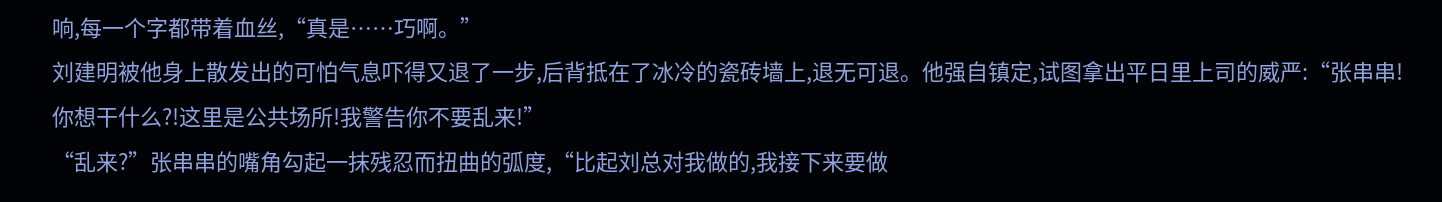响,每一个字都带着血丝,“真是……巧啊。”
刘建明被他身上散发出的可怕气息吓得又退了一步,后背抵在了冰冷的瓷砖墙上,退无可退。他强自镇定,试图拿出平日里上司的威严:“张串串!你想干什么?!这里是公共场所!我警告你不要乱来!”
“乱来?”张串串的嘴角勾起一抹残忍而扭曲的弧度,“比起刘总对我做的,我接下来要做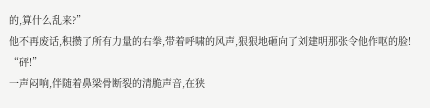的,算什么乱来?”
他不再废话,积攒了所有力量的右拳,带着呼啸的风声,狠狠地砸向了刘建明那张令他作呕的脸!
“砰!”
一声闷响,伴随着鼻梁骨断裂的清脆声音,在狭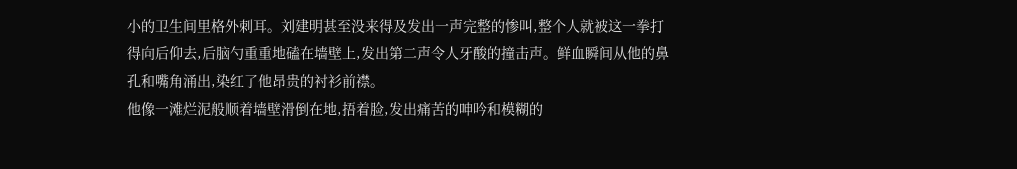小的卫生间里格外刺耳。刘建明甚至没来得及发出一声完整的惨叫,整个人就被这一拳打得向后仰去,后脑勺重重地磕在墙壁上,发出第二声令人牙酸的撞击声。鲜血瞬间从他的鼻孔和嘴角涌出,染红了他昂贵的衬衫前襟。
他像一滩烂泥般顺着墙壁滑倒在地,捂着脸,发出痛苦的呻吟和模糊的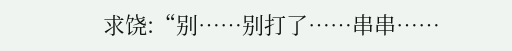求饶:“别……别打了……串串……